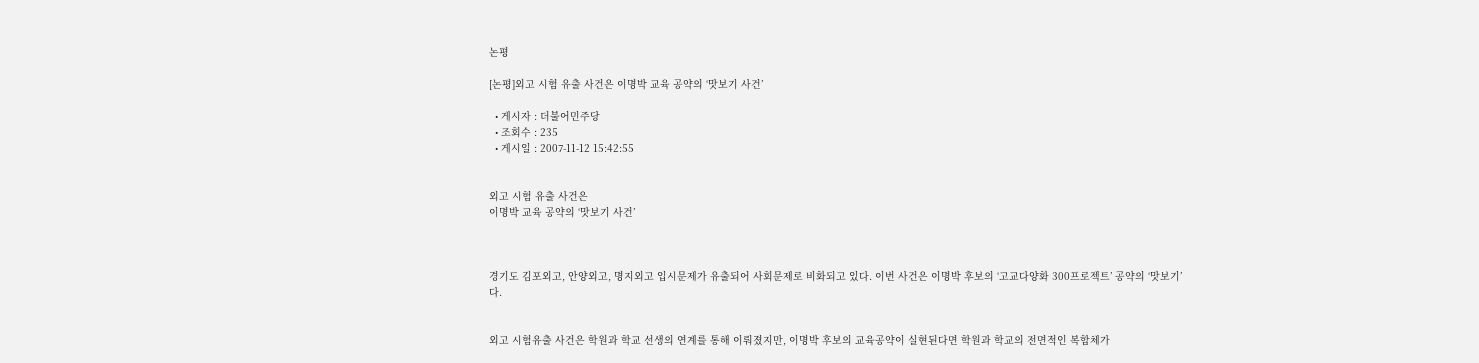논평

[논평]외고 시험 유출 사건은 이명박 교육 공약의 ‘맛보기 사건’

  • 게시자 : 더불어민주당
  • 조회수 : 235
  • 게시일 : 2007-11-12 15:42:55


외고 시험 유출 사건은
이명박 교육 공약의 ‘맛보기 사건’



경기도 김포외고, 안양외고, 명지외고 입시문제가 유출되어 사회문제로 비화되고 있다. 이번 사건은 이명박 후보의 ‘고교다양화 300프로젝트’ 공약의 ‘맛보기’다.


외고 시험유출 사건은 학원과 학교 선생의 연계를 통해 이뤄졌지만, 이명박 후보의 교육공약이 실현된다면 학원과 학교의 전면적인 복합체가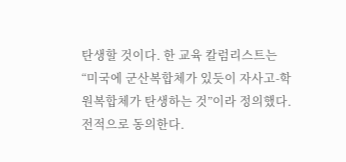탄생할 것이다. 한 교육 칼럼리스트는 “미국에 군산복합체가 있듯이 자사고-학원복합체가 탄생하는 것”이라 정의했다. 전적으로 동의한다.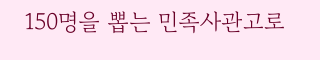150명을 뽑는 민족사관고로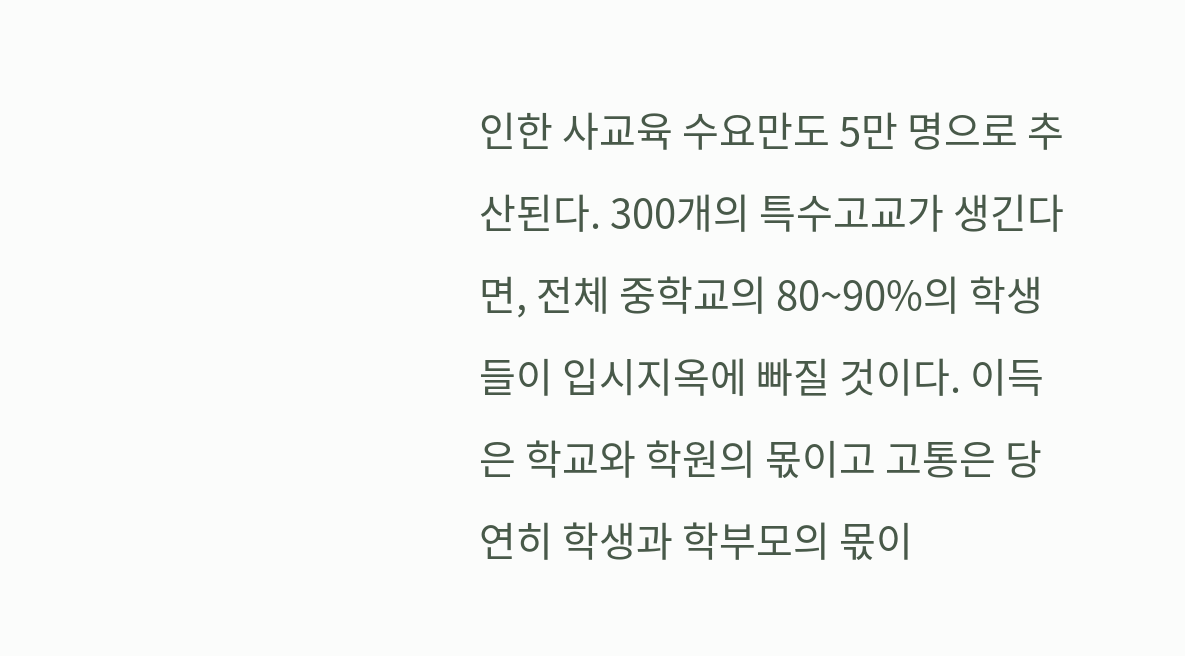인한 사교육 수요만도 5만 명으로 추산된다. 300개의 특수고교가 생긴다면, 전체 중학교의 80~90%의 학생들이 입시지옥에 빠질 것이다. 이득은 학교와 학원의 몫이고 고통은 당연히 학생과 학부모의 몫이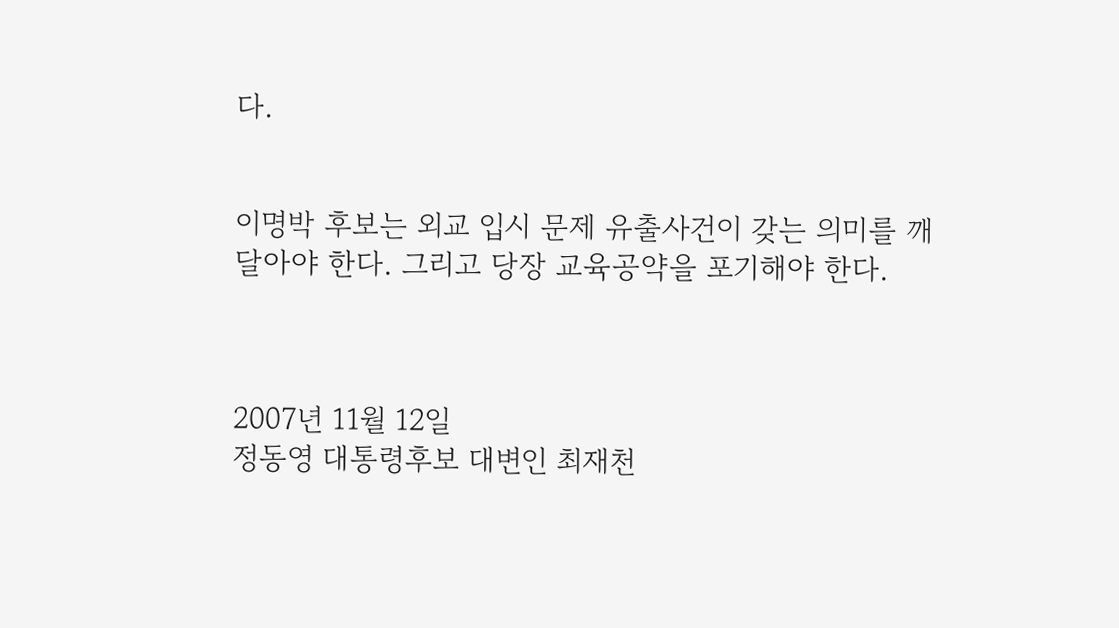다.


이명박 후보는 외교 입시 문제 유출사건이 갖는 의미를 깨달아야 한다. 그리고 당장 교육공약을 포기해야 한다.



2007년 11월 12일
정동영 대통령후보 대변인 최재천